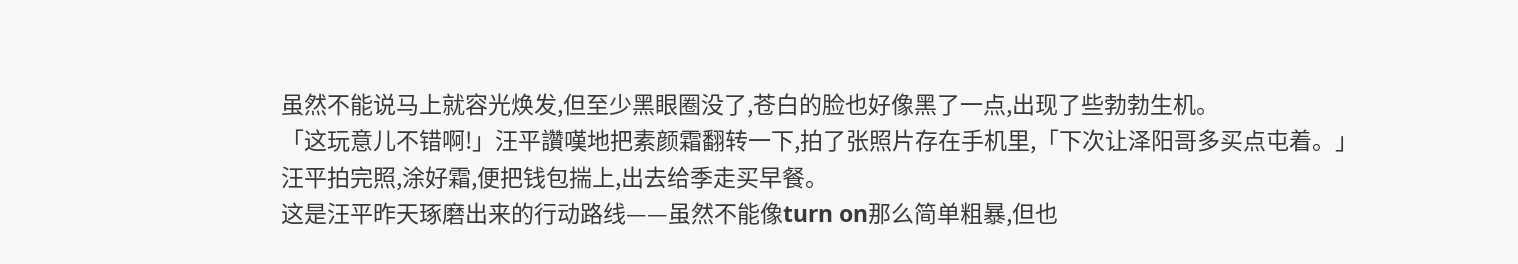虽然不能说马上就容光焕发,但至少黑眼圈没了,苍白的脸也好像黑了一点,出现了些勃勃生机。
「这玩意儿不错啊!」汪平讚嘆地把素颜霜翻转一下,拍了张照片存在手机里,「下次让泽阳哥多买点屯着。」
汪平拍完照,涂好霜,便把钱包揣上,出去给季走买早餐。
这是汪平昨天琢磨出来的行动路线——虽然不能像turn on那么简单粗暴,但也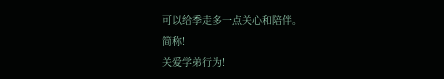可以给季走多一点关心和陪伴。
简称!
关爱学弟行为!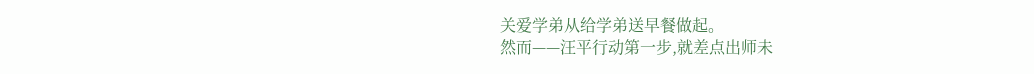关爱学弟从给学弟送早餐做起。
然而——汪平行动第一步,就差点出师未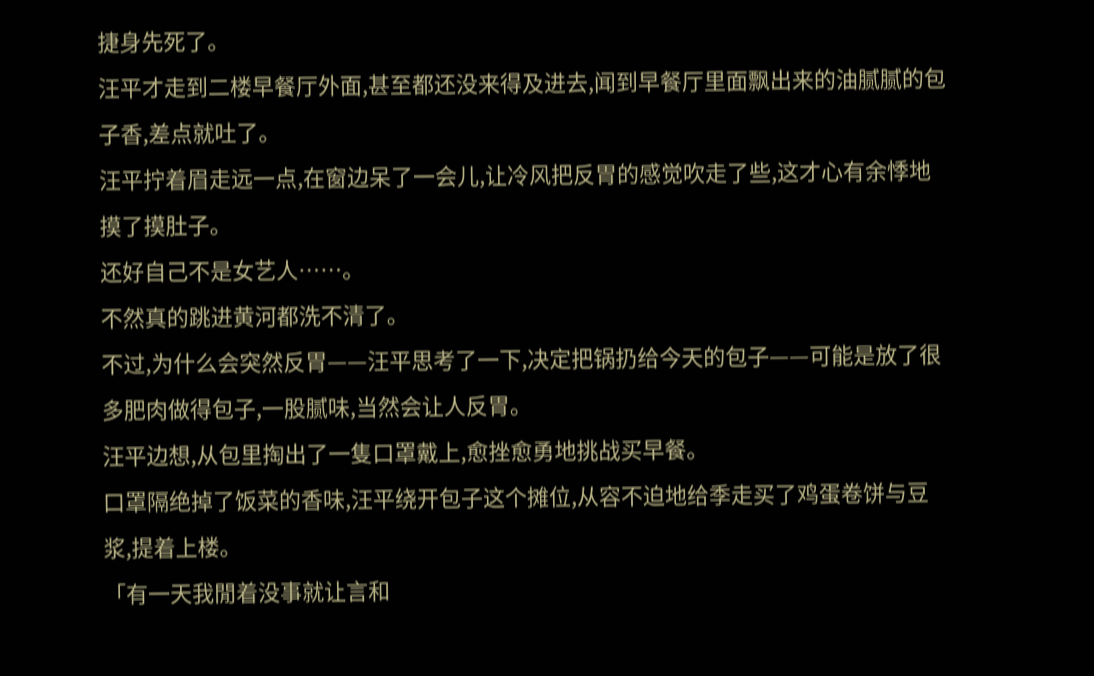捷身先死了。
汪平才走到二楼早餐厅外面,甚至都还没来得及进去,闻到早餐厅里面飘出来的油腻腻的包子香,差点就吐了。
汪平拧着眉走远一点,在窗边呆了一会儿,让冷风把反胃的感觉吹走了些,这才心有余悸地摸了摸肚子。
还好自己不是女艺人……。
不然真的跳进黄河都洗不清了。
不过,为什么会突然反胃——汪平思考了一下,决定把锅扔给今天的包子——可能是放了很多肥肉做得包子,一股腻味,当然会让人反胃。
汪平边想,从包里掏出了一隻口罩戴上,愈挫愈勇地挑战买早餐。
口罩隔绝掉了饭菜的香味,汪平绕开包子这个摊位,从容不迫地给季走买了鸡蛋卷饼与豆浆,提着上楼。
「有一天我閒着没事就让言和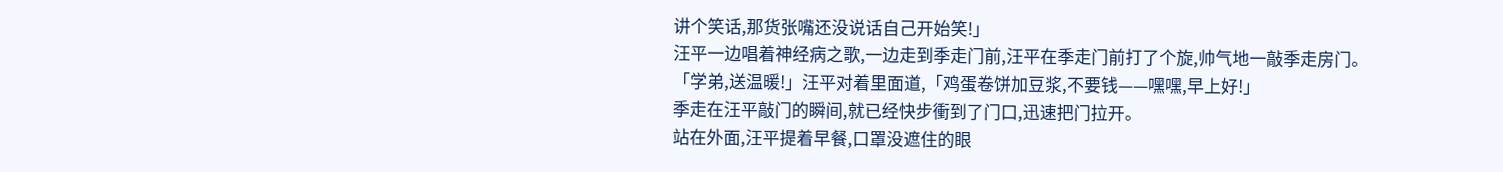讲个笑话,那货张嘴还没说话自己开始笑!」
汪平一边唱着神经病之歌,一边走到季走门前,汪平在季走门前打了个旋,帅气地一敲季走房门。
「学弟,送温暖!」汪平对着里面道,「鸡蛋卷饼加豆浆,不要钱——嘿嘿,早上好!」
季走在汪平敲门的瞬间,就已经快步衝到了门口,迅速把门拉开。
站在外面,汪平提着早餐,口罩没遮住的眼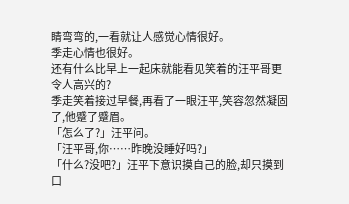睛弯弯的,一看就让人感觉心情很好。
季走心情也很好。
还有什么比早上一起床就能看见笑着的汪平哥更令人高兴的?
季走笑着接过早餐,再看了一眼汪平,笑容忽然凝固了,他蹙了蹙眉。
「怎么了?」汪平问。
「汪平哥,你……昨晚没睡好吗?」
「什么?没吧?」汪平下意识摸自己的脸,却只摸到口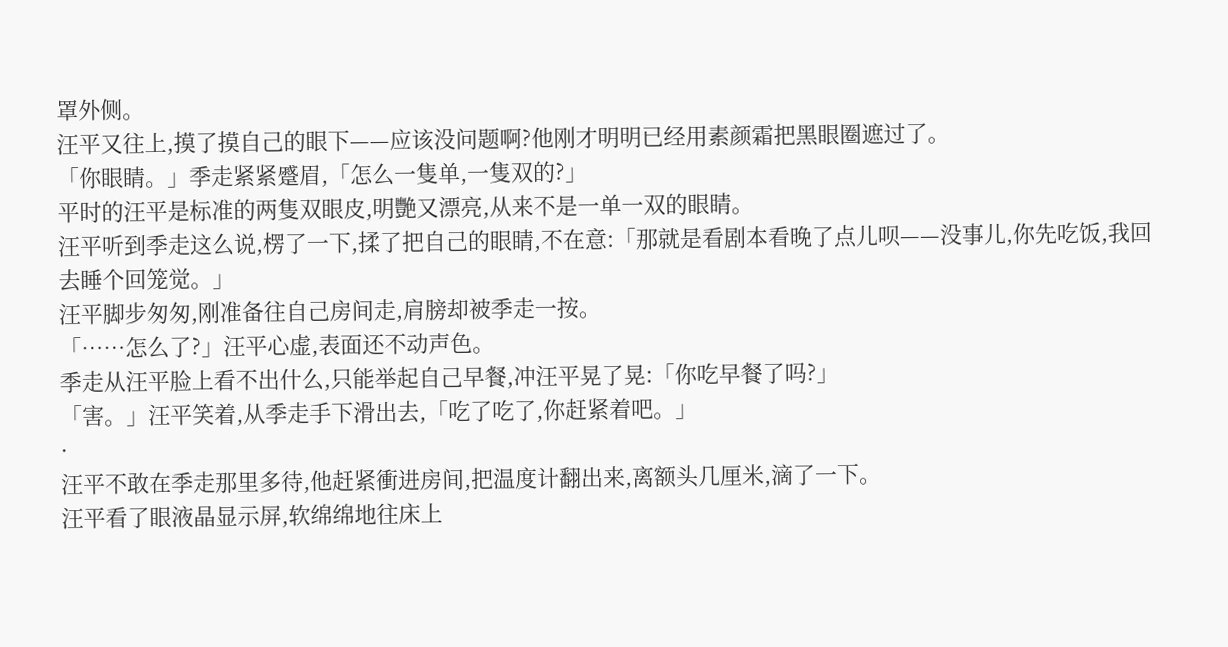罩外侧。
汪平又往上,摸了摸自己的眼下——应该没问题啊?他刚才明明已经用素颜霜把黑眼圈遮过了。
「你眼睛。」季走紧紧蹙眉,「怎么一隻单,一隻双的?」
平时的汪平是标准的两隻双眼皮,明艷又漂亮,从来不是一单一双的眼睛。
汪平听到季走这么说,楞了一下,揉了把自己的眼睛,不在意:「那就是看剧本看晚了点儿呗——没事儿,你先吃饭,我回去睡个回笼觉。」
汪平脚步匆匆,刚准备往自己房间走,肩膀却被季走一按。
「……怎么了?」汪平心虚,表面还不动声色。
季走从汪平脸上看不出什么,只能举起自己早餐,冲汪平晃了晃:「你吃早餐了吗?」
「害。」汪平笑着,从季走手下滑出去,「吃了吃了,你赶紧着吧。」
·
汪平不敢在季走那里多待,他赶紧衝进房间,把温度计翻出来,离额头几厘米,滴了一下。
汪平看了眼液晶显示屏,软绵绵地往床上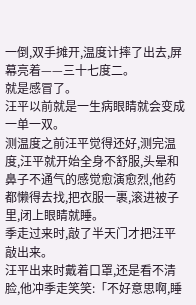一倒,双手摊开,温度计摔了出去,屏幕亮着——三十七度二。
就是感冒了。
汪平以前就是一生病眼睛就会变成一单一双。
测温度之前汪平觉得还好,测完温度,汪平就开始全身不舒服,头晕和鼻子不通气的感觉愈演愈烈,他药都懒得去找,把衣服一裹,滚进被子里,闭上眼睛就睡。
季走过来时,敲了半天门才把汪平敲出来。
汪平出来时戴着口罩,还是看不清脸,他冲季走笑笑:「不好意思啊,睡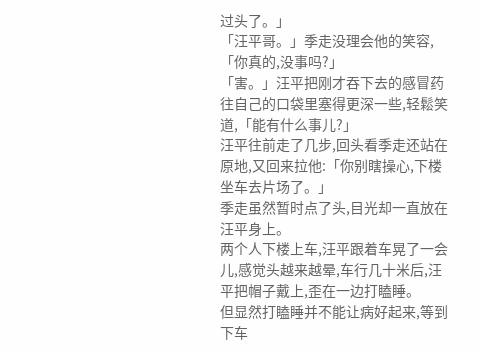过头了。」
「汪平哥。」季走没理会他的笑容,「你真的,没事吗?」
「害。」汪平把刚才吞下去的感冒药往自己的口袋里塞得更深一些,轻鬆笑道,「能有什么事儿?」
汪平往前走了几步,回头看季走还站在原地,又回来拉他:「你别瞎操心,下楼坐车去片场了。」
季走虽然暂时点了头,目光却一直放在汪平身上。
两个人下楼上车,汪平跟着车晃了一会儿,感觉头越来越晕,车行几十米后,汪平把帽子戴上,歪在一边打瞌睡。
但显然打瞌睡并不能让病好起来,等到下车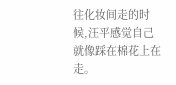往化妆间走的时候,汪平感觉自己就像踩在棉花上在走。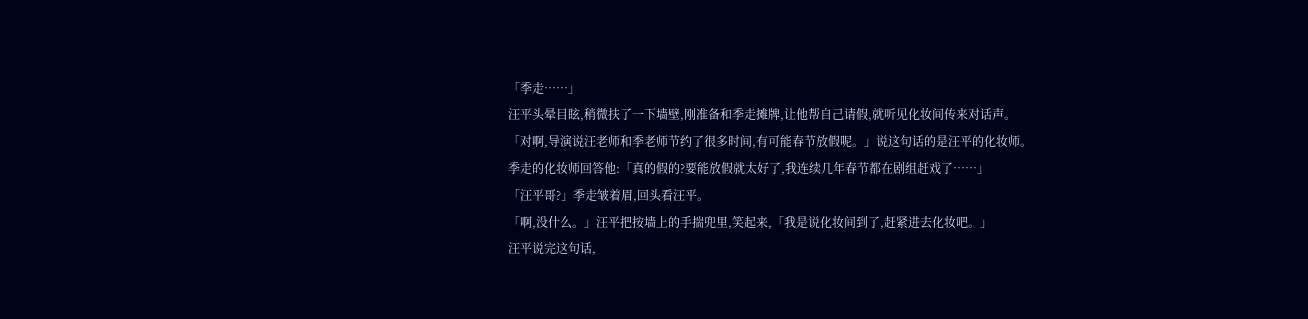「季走……」
汪平头晕目眩,稍微扶了一下墙壁,刚准备和季走摊牌,让他帮自己请假,就听见化妆间传来对话声。
「对啊,导演说汪老师和季老师节约了很多时间,有可能春节放假呢。」说这句话的是汪平的化妆师。
季走的化妆师回答他:「真的假的?要能放假就太好了,我连续几年春节都在剧组赶戏了……」
「汪平哥?」季走皱着眉,回头看汪平。
「啊,没什么。」汪平把按墙上的手揣兜里,笑起来,「我是说化妆间到了,赶紧进去化妆吧。」
汪平说完这句话,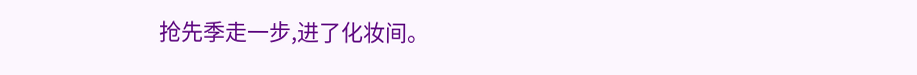抢先季走一步,进了化妆间。